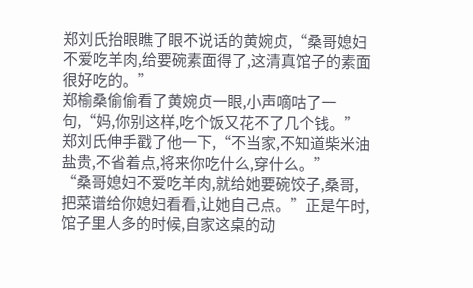郑刘氏抬眼瞧了眼不说话的黄婉贞,“桑哥媳妇不爱吃羊肉,给要碗素面得了,这清真馆子的素面很好吃的。”
郑榆桑偷偷看了黄婉贞一眼,小声嘀咕了一句,“妈,你别这样,吃个饭又花不了几个钱。”
郑刘氏伸手戳了他一下,“不当家,不知道柴米油盐贵,不省着点,将来你吃什么,穿什么。”
“桑哥媳妇不爱吃羊肉,就给她要碗饺子,桑哥,把菜谱给你媳妇看看,让她自己点。”正是午时,馆子里人多的时候,自家这桌的动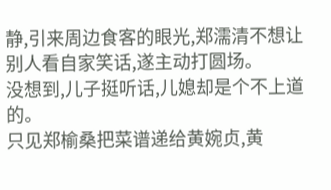静,引来周边食客的眼光,郑濡清不想让别人看自家笑话,遂主动打圆场。
没想到,儿子挺听话,儿媳却是个不上道的。
只见郑榆桑把菜谱递给黄婉贞,黄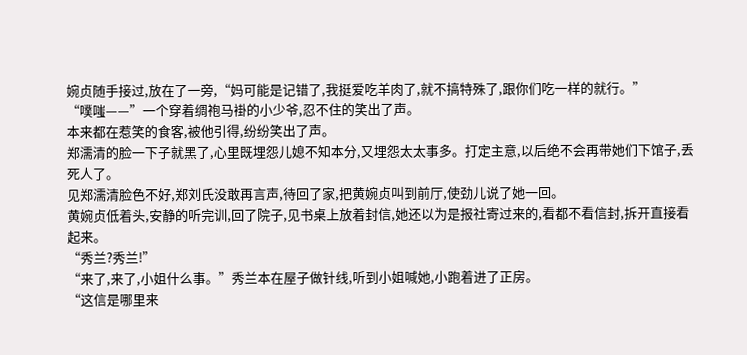婉贞随手接过,放在了一旁,“妈可能是记错了,我挺爱吃羊肉了,就不搞特殊了,跟你们吃一样的就行。”
“噗嗤——”一个穿着绸袍马褂的小少爷,忍不住的笑出了声。
本来都在惹笑的食客,被他引得,纷纷笑出了声。
郑濡清的脸一下子就黑了,心里既埋怨儿媳不知本分,又埋怨太太事多。打定主意,以后绝不会再带她们下馆子,丢死人了。
见郑濡清脸色不好,郑刘氏没敢再言声,待回了家,把黄婉贞叫到前厅,使劲儿说了她一回。
黄婉贞低着头,安静的听完训,回了院子,见书桌上放着封信,她还以为是报社寄过来的,看都不看信封,拆开直接看起来。
“秀兰?秀兰!”
“来了,来了,小姐什么事。”秀兰本在屋子做针线,听到小姐喊她,小跑着进了正房。
“这信是哪里来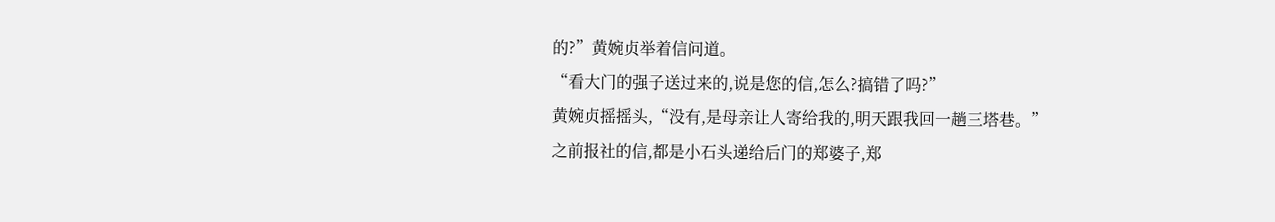的?”黄婉贞举着信问道。
“看大门的强子送过来的,说是您的信,怎么?搞错了吗?”
黄婉贞摇摇头,“没有,是母亲让人寄给我的,明天跟我回一趟三塔巷。”
之前报社的信,都是小石头递给后门的郑婆子,郑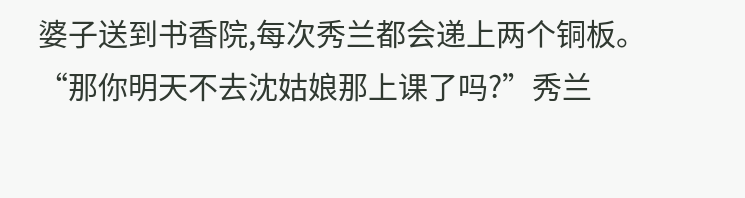婆子送到书香院,每次秀兰都会递上两个铜板。
“那你明天不去沈姑娘那上课了吗?”秀兰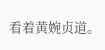看着黄婉贞道。